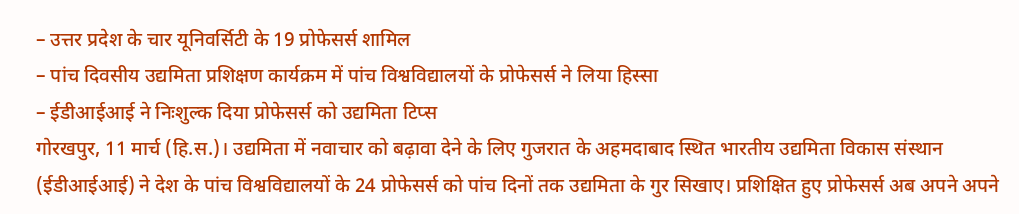– उत्तर प्रदेश के चार यूनिवर्सिटी के 19 प्रोफेसर्स शामिल
– पांच दिवसीय उद्यमिता प्रशिक्षण कार्यक्रम में पांच विश्वविद्यालयों के प्रोफेसर्स ने लिया हिस्सा
– ईडीआईआई ने निःशुल्क दिया प्रोफेसर्स को उद्यमिता टिप्स
गोरखपुर, 11 मार्च (हि.स.)। उद्यमिता में नवाचार को बढ़ावा देने के लिए गुजरात के अहमदाबाद स्थित भारतीय उद्यमिता विकास संस्थान (ईडीआईआई) ने देश के पांच विश्वविद्यालयों के 24 प्रोफेसर्स को पांच दिनों तक उद्यमिता के गुर सिखाए। प्रशिक्षित हुए प्रोफेसर्स अब अपने अपने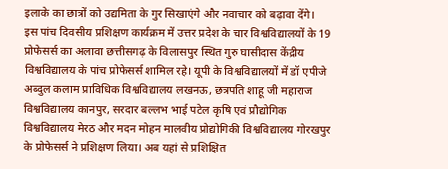इलाके का छात्रों को उद्यमिता के गुर सिखाएंगे और नवाचार को बढ़ावा देंगे।
इस पांच दिवसीय प्रशिक्षण कार्यक्रम में उत्तर प्रदेश के चार विश्वविद्यालयों के 19 प्रोफेसर्स का अलावा छत्तीसगढ़ के विलासपुर स्थित गुरु घासीदास केंद्रीय विश्वविद्यालय के पांच प्रोफेसर्स शामिल रहे। यूपी के विश्वविद्यालयों में डॉ एपीजे अब्दुल कलाम प्राविधिक विश्वविद्यालय लखनऊ, छत्रपति शाहू जी महाराज विश्वविद्यालय कानपुर, सरदार बल्लभ भाई पटेल कृषि एवं प्रौद्योगिक विश्वविद्यालय मेरठ और मदन मोहन मालवीय प्रोद्योगिकी विश्वविद्यालय गोरखपुर के प्रोफेसर्स ने प्रशिक्षण लिया। अब यहां से प्रशिक्षित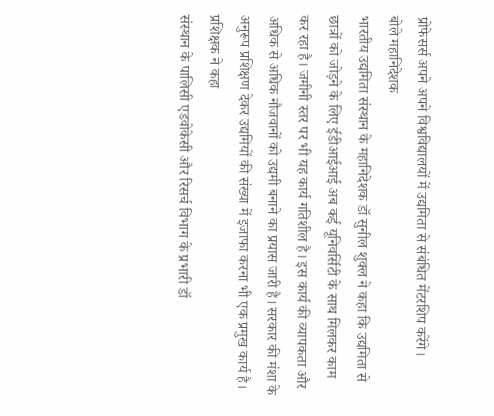प्रोफेसर्स अपने अपने विश्वविद्यालयों में उद्यमिता से संबंधित मेंटरशिप करेंगे।
बोले महानिदेशक
भारतीय उद्यमिता संस्थान के महानिदेशक डॉ सुनील शुक्ल ने कहा कि उद्यमिता से छात्रों को जोड़ने के लिए ईडीआईआई अब कई यूनिवर्सिटी के साथ मिलकर काम कर रहा है। जमीनी स्तर पर भी यह कार्य गतिशील है। इस कार्य की व्यापकता और अधिक से अधिक नौजवानों को उद्यमी बनाने का प्रयास जारी है। सरकार की मंशा के अनुरूप प्रशिक्षण देकर उद्यमियों की संख्या में इजाफा करना भी एक प्रमुख कार्य है।
प्रशिक्षक ने कहा
संस्थान के पालिसी एडवोकेसी और रिसर्च विभाग के प्रभारी डॉ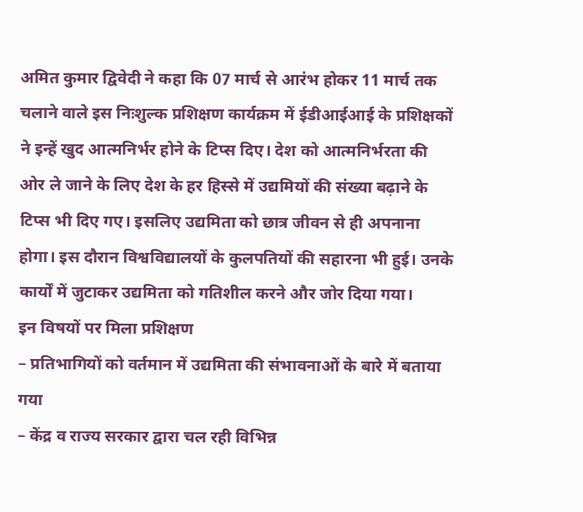अमित कुमार द्विवेदी ने कहा कि 07 मार्च से आरंभ होकर 11 मार्च तक चलाने वाले इस निःशुल्क प्रशिक्षण कार्यक्रम में ईडीआईआई के प्रशिक्षकों ने इन्हें खुद आत्मनिर्भर होने के टिप्स दिए। देश को आत्मनिर्भरता की ओर ले जाने के लिए देश के हर हिस्से में उद्यमियों की संख्या बढ़ाने के टिप्स भी दिए गए। इसलिए उद्यमिता को छात्र जीवन से ही अपनाना होगा। इस दौरान विश्वविद्यालयों के कुलपतियों की सहारना भी हुई। उनके कार्यों में जुटाकर उद्यमिता को गतिशील करने और जोर दिया गया।
इन विषयों पर मिला प्रशिक्षण
– प्रतिभागियों को वर्तमान में उद्यमिता की संभावनाओं के बारे में बताया गया
– केंद्र व राज्य सरकार द्वारा चल रही विभिन्न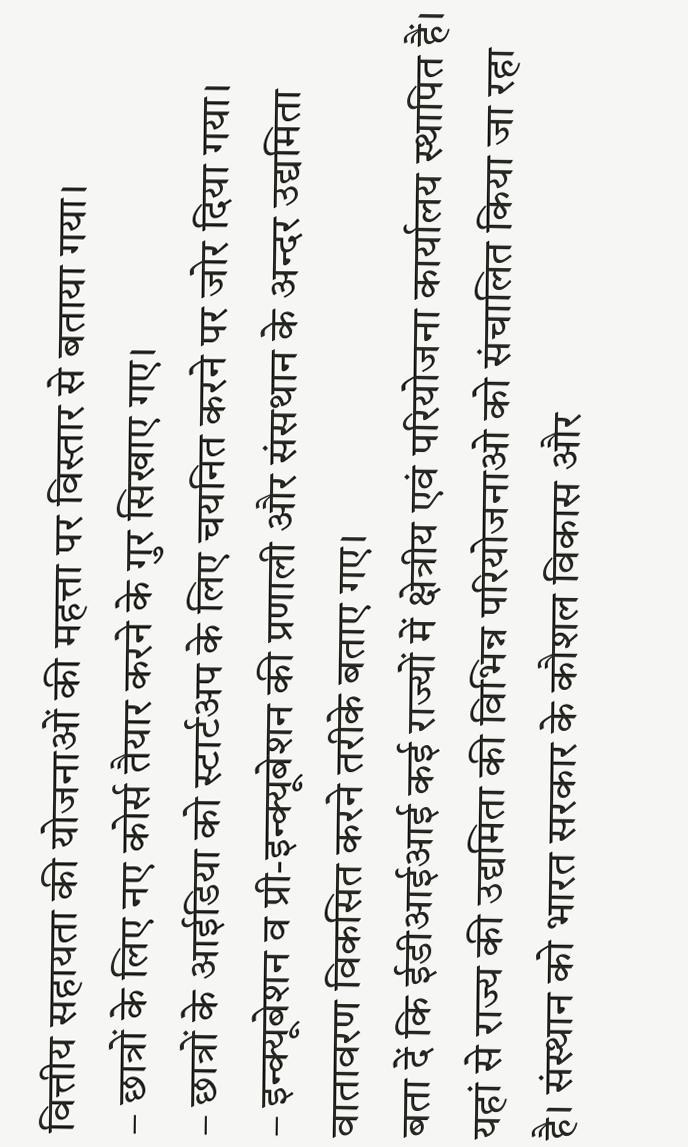वित्तीय सहायता की योजनाओं की महत्ता पर विस्तार से बताया गया।
– छात्रों के लिए नए कोर्स तैयार करने के गुर सिखाए गए।
– छात्रों के आईडिया को स्टार्टअप के लिए चयनित करने पर जोर दिया गया।
– इन्क्यूबेशन व प्री-इन्क्यूबेशन की प्रणाली और संसथान के अन्दर उद्यमिता वातावरण विकसित करने तरीके बताए गए।
बता दें कि ईडीआईआई कई राज्यों में क्षेत्रीय एवं परियोजना कार्यालय स्थापित हैं। यहां से राज्य की उद्यमिता की विभिन्न परियोजनाओ को संचालित किया जा रहा है। संस्थान को भारत सरकार के कौशल विकास और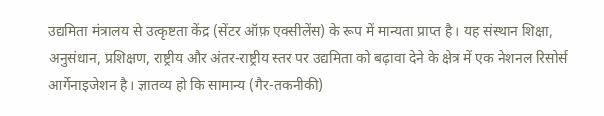उद्यमिता मंत्रालय से उत्कृष्टता केंद्र (सेंटर ऑफ़ एक्सीलेंस) के रूप में मान्यता प्राप्त है। यह संस्थान शिक्षा, अनुसंधान, प्रशिक्षण, राष्ट्रीय और अंतर-राष्ट्रीय स्तर पर उद्यमिता को बढ़ावा देने के क्षेत्र में एक नेशनल रिसोर्स आर्गेनाइजेशन है। ज्ञातव्य हो कि सामान्य (गैर-तकनीकी)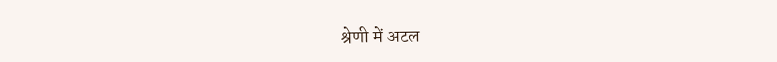श्रेणी में अटल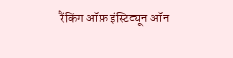रैंकिंग ऑफ़ इंस्टिट्यून ऑन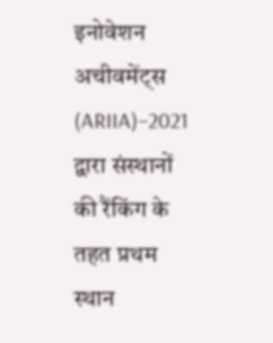इनोवेशन अचीवमेंट्स (ARIIA)–2021 द्वारा संस्थानों की रैंकिंग के तहत प्रथम स्थान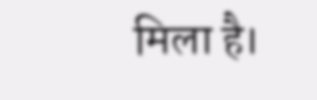मिला है।